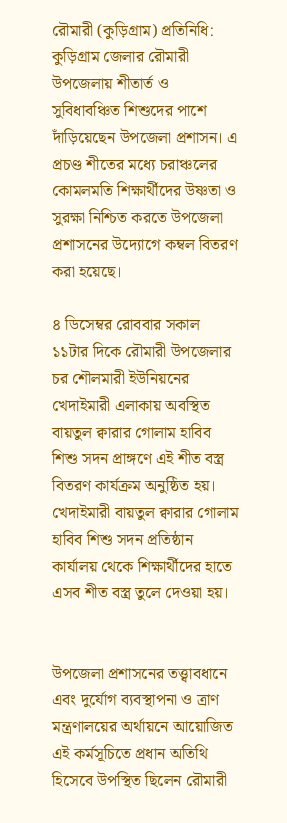রৌমারী (কুড়িগ্রাম) প্রতিনিধি: কুড়িগ্রাম জেলার রৌমারী উপজেলায় শীতার্ত ও সুবিধাবঞ্চিত শিশুদের পাশে দাঁড়িয়েছেন উপজেলা প্রশাসন। এ প্রচণ্ড শীতের মধ্যে চরাঞ্চলের কোমলমতি শিক্ষার্থীদের উষ্ণতা ও সুরক্ষা নিশ্চিত করতে উপজেলা প্রশাসনের উদ্যোগে কম্বল বিতরণ করা হয়েছে।

৪ ডিসেম্বর রোববার সকাল ১১টার দিকে রৌমারী উপজেলার চর শৌলমারী ইউনিয়নের খেদাইমারী এলাকায় অবস্থিত বায়তুল ক্বারার গোলাম হাবিব শিশু সদন প্রাঙ্গণে এই শীত বস্ত্র বিতরণ কার্যক্রম অনুষ্ঠিত হয়। খেদাইমারী বায়তুল ক্বারার গোলাম হাবিব শিশু সদন প্রতিষ্ঠান কার্যালয় থেকে শিক্ষার্থীদের হাতে এসব শীত বস্ত্র তুলে দেওয়া হয়।


উপজেলা প্রশাসনের তত্ত্বাবধানে এবং দুর্যোগ ব্যবস্থাপনা ও ত্রাণ মন্ত্রণালয়ের অর্থায়নে আয়োজিত এই কর্মসূচিতে প্রধান অতিথি হিসেবে উপস্থিত ছিলেন রৌমারী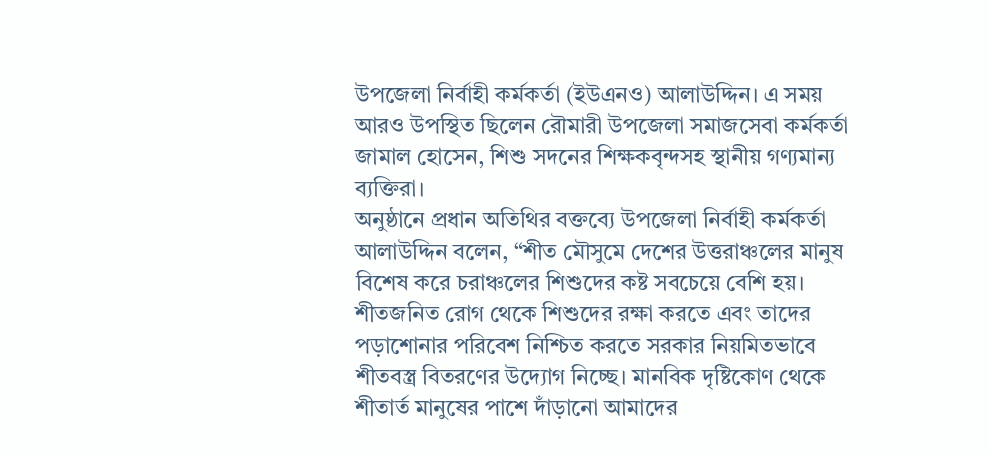উপজেলা নির্বাহী কর্মকর্তা (ইউএনও) আলাউদ্দিন। এ সময় আরও উপস্থিত ছিলেন রৌমারী উপজেলা সমাজসেবা কর্মকর্তা জামাল হোসেন, শিশু সদনের শিক্ষকবৃন্দসহ স্থানীয় গণ্যমান্য ব্যক্তিরা।
অনুষ্ঠানে প্রধান অতিথির বক্তব্যে উপজেলা নির্বাহী কর্মকর্তা আলাউদ্দিন বলেন, “শীত মৌসুমে দেশের উত্তরাঞ্চলের মানুষ বিশেষ করে চরাঞ্চলের শিশুদের কষ্ট সবচেয়ে বেশি হয়। শীতজনিত রোগ থেকে শিশুদের রক্ষা করতে এবং তাদের পড়াশোনার পরিবেশ নিশ্চিত করতে সরকার নিয়মিতভাবে শীতবস্ত্র বিতরণের উদ্যোগ নিচ্ছে। মানবিক দৃষ্টিকোণ থেকে শীতার্ত মানুষের পাশে দাঁড়ানো আমাদের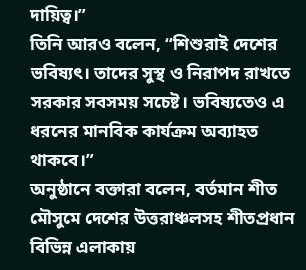দায়িত্ব।”
তিনি আরও বলেন, “শিশুরাই দেশের ভবিষ্যৎ। তাদের সুস্থ ও নিরাপদ রাখতে সরকার সবসময় সচেষ্ট। ভবিষ্যতেও এ ধরনের মানবিক কার্যক্রম অব্যাহত থাকবে।”
অনুষ্ঠানে বক্তারা বলেন, বর্তমান শীত মৌসুমে দেশের উত্তরাঞ্চলসহ শীতপ্রধান বিভিন্ন এলাকায়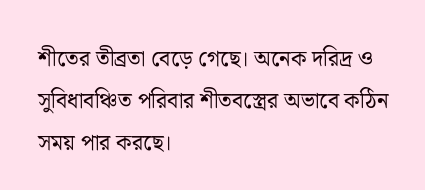শীতের তীব্রতা বেড়ে গেছে। অনেক দরিদ্র ও সুবিধাবঞ্চিত পরিবার শীতবস্ত্রের অভাবে কঠিন সময় পার করছে।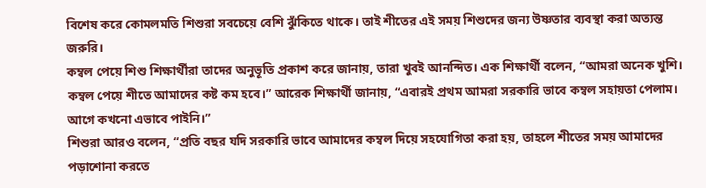বিশেষ করে কোমলমতি শিশুরা সবচেয়ে বেশি ঝুঁকিতে থাকে। তাই শীতের এই সময় শিশুদের জন্য উষ্ণতার ব্যবস্থা করা অত্যন্ত জরুরি।
কম্বল পেয়ে শিশু শিক্ষার্থীরা তাদের অনুভূতি প্রকাশ করে জানায়, তারা খুবই আনন্দিত। এক শিক্ষার্থী বলেন, “আমরা অনেক খুশি। কম্বল পেয়ে শীতে আমাদের কষ্ট কম হবে।” আরেক শিক্ষার্থী জানায়, “এবারই প্রথম আমরা সরকারি ভাবে কম্বল সহায়তা পেলাম। আগে কখনো এভাবে পাইনি।”
শিশুরা আরও বলেন, “প্রতি বছর যদি সরকারি ভাবে আমাদের কম্বল দিয়ে সহযোগিতা করা হয়, তাহলে শীতের সময় আমাদের পড়াশোনা করতে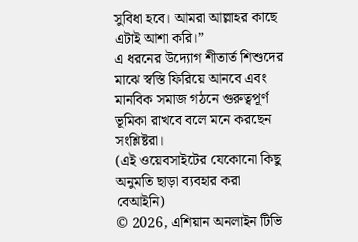সুবিধা হবে। আমরা আল্লাহর কাছে এটাই আশা করি।”
এ ধরনের উদ্যোগ শীতার্ত শিশুদের মাঝে স্বস্তি ফিরিয়ে আনবে এবং মানবিক সমাজ গঠনে গুরুত্বপূর্ণ ভূমিকা রাখবে বলে মনে করছেন সংশ্লিষ্টরা।
(এই ওয়েবসাইটের যেকোনো কিছু অনুমতি ছাড়া ব্যবহার করা বেআইনি)
© 2026, এশিয়ান অনলাইন টিভি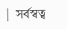|  সর্বস্বত্ব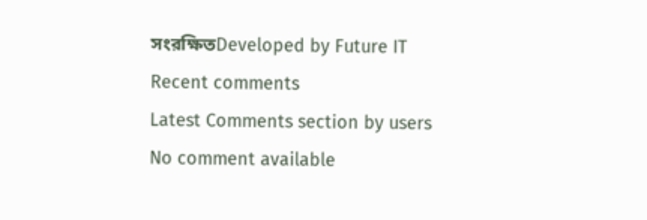সংরক্ষিতDeveloped by Future IT
Recent comments
Latest Comments section by users
No comment available